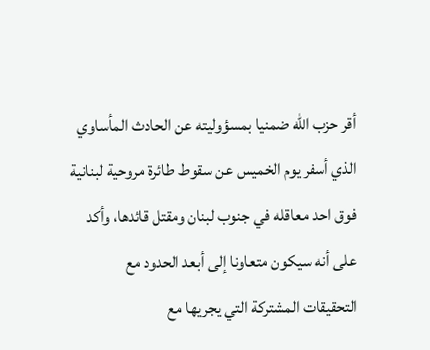أقر حزب الله ضمنيا بمسؤوليته عن الحادث المأساوي الذي أسفر يوم الخميس عن سقوط طائرة مروحية لبنانية فوق احد معاقله في جنوب لبنان ومقتل قائدها، وأكد على أنه سيكون متعاونا إلى أبعد الحدود مع التحقيقات المشتركة التي يجريها مع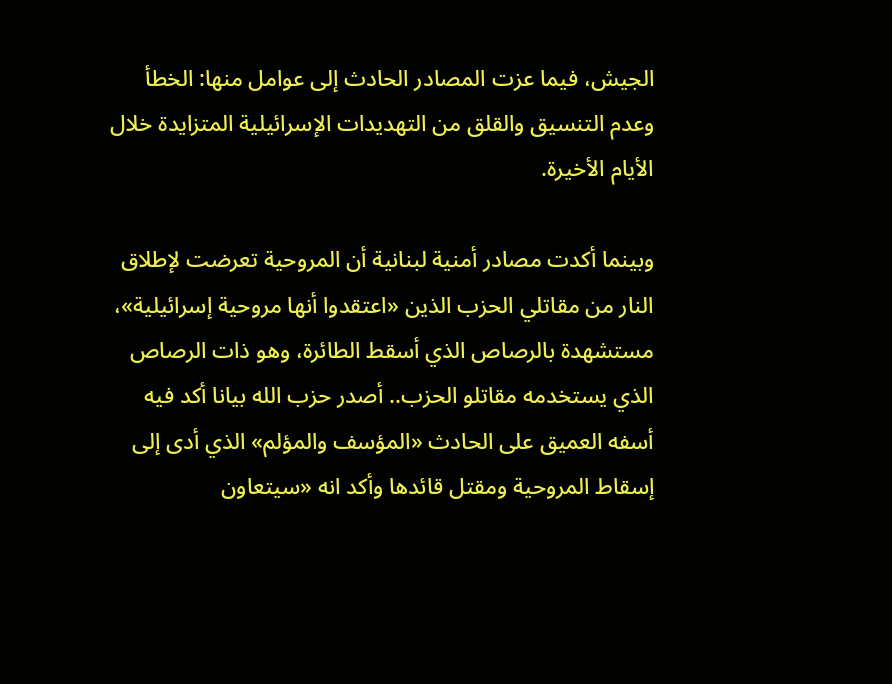الجيش، فيما عزت المصادر الحادث إلى عوامل منها: الخطأ وعدم التنسيق والقلق من التهديدات الإسرائيلية المتزايدة خلال الأيام الأخيرة.

وبينما أكدت مصادر أمنية لبنانية أن المروحية تعرضت لإطلاق النار من مقاتلي الحزب الذين «اعتقدوا أنها مروحية إسرائيلية»، مستشهدة بالرصاص الذي أسقط الطائرة، وهو ذات الرصاص الذي يستخدمه مقاتلو الحزب.. أصدر حزب الله بيانا أكد فيه أسفه العميق على الحادث «المؤسف والمؤلم» الذي أدى إلى إسقاط المروحية ومقتل قائدها وأكد انه «سيتعاون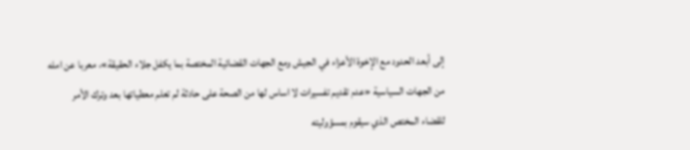إلى أبعد الحدود مع الإخوة الأعزاء في الجيش ومع الجهات القضائية المختصة بما يكفل جلاء الحقيقة»، معربا عن امله من الجهات السياسية «عدم تقديم تفسيرات لا اساس لها من الصحة على حادثة لم تعلم معطياتها بعد وترك الأمر للقضاء المختص الذي سيقوم بمسؤوليته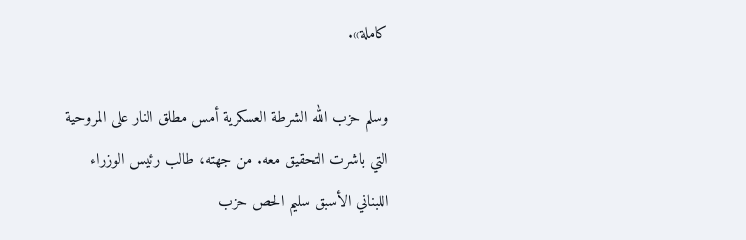كاملة».

وسلم حزب الله الشرطة العسكرية أمس مطلق النار على المروحية التي باشرت التحقيق معه. من جهته، طالب رئيس الوزراء اللبناني الأسبق سليم الحص حزب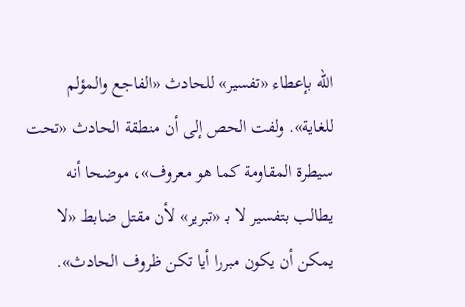الله بإعطاء «تفسير» للحادث «الفاجع والمؤلم للغاية». ولفت الحص إلى أن منطقة الحادث «تحت سيطرة المقاومة كما هو معروف»، موضحا أنه يطالب بتفسير لا بـ «تبرير» لأن مقتل ضابط «لا يمكن أن يكون مبررا أيا تكن ظروف الحادث».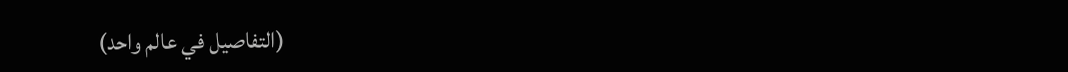(التفاصيل في عالم واحد)